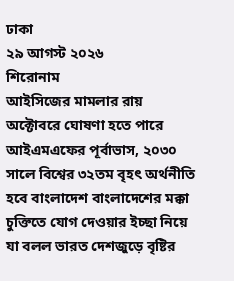ঢাকা
২৯ আগস্ট ২০২৬
শিরোনাম
আইসিজের মামলার রায় অক্টোবরে ঘোষণা হতে পারে আইএমএফের পূর্বাভাস, ২০৩০ সালে বিশ্বের ৩২তম বৃহৎ অর্থনীতি হবে বাংলাদেশ বাংলাদেশের মক্কা চুক্তিতে যোগ দেওয়ার ইচ্ছা নিয়ে যা বলল ভারত দেশজুড়ে বৃষ্টির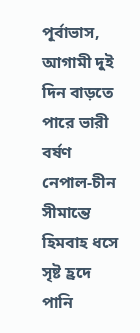পূর্বাভাস, আগামী দুই দিন বাড়তে পারে ভারী বর্ষণ নেপাল-চীন সীমান্তে হিমবাহ ধসে সৃষ্ট হ্রদে পানি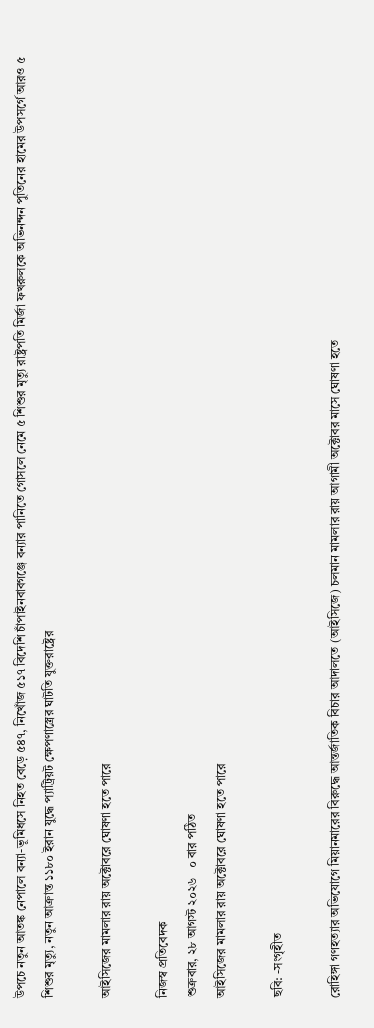উপচে নতুন আতঙ্ক নেপালে বন্যা-ভূমিধসে নিহত বেড়ে ৫৪৭, নিখোঁজ ৫১৭ বিদেশি চাঁপাইনবাবগঞ্জে বন্যার পানিতে গোসলে নেমে ৫ শিশুর মৃত্যু রাষ্ট্রপতি মির্জা ফখরুলকে অভিনন্দন পুতিনের হামের উপসর্গে আরও ৫ শিশুর মৃত্যু, নতুন আক্রান্ত ১১৮০ ইরান যুদ্ধে প্যাট্রিয়ট ক্ষেপণাস্ত্রের ঘাটতি যুক্তরাষ্ট্রের

আইসিজের মামলার রায় অক্টোবরে ঘোষণা হতে পারে

নিজস্ব প্রতিবেদক
শুক্রবার, ২৮ আগস্ট ২০২৬   ০ বার পঠিত
আইসিজের মামলার রায় অক্টোবরে ঘোষণা হতে পারে

ছবি: -সংগৃহীত

রোহিঙ্গা গণহত্যার অভিযোগে মিয়ানমারের বিরুদ্ধে আন্তর্জাতিক বিচার আদালতে (আইসিজে) চলমান মামলার রায় আগামী অক্টোবর মাসে ঘোষণা হতে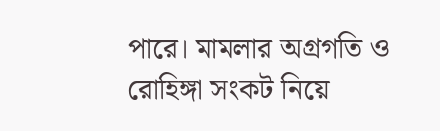পারে। মামলার অগ্রগতি ও রোহিঙ্গা সংকট নিয়ে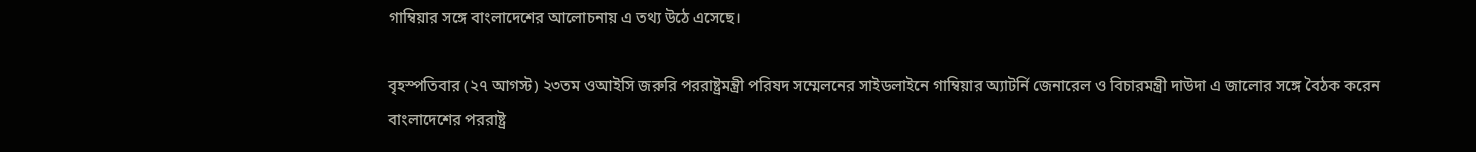গাম্বিয়ার সঙ্গে বাংলাদেশের আলোচনায় এ তথ্য উঠে এসেছে।

বৃহস্পতিবার (২৭ আগস্ট) ২৩তম ওআইসি জরুরি পররাষ্ট্রমন্ত্রী পরিষদ সম্মেলনের সাইডলাইনে গাম্বিয়ার অ্যাটর্নি জেনারেল ও বিচারমন্ত্রী দাউদা এ জালোর সঙ্গে বৈঠক করেন বাংলাদেশের পররাষ্ট্র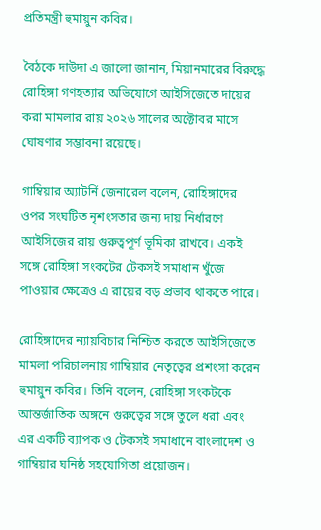প্রতিমন্ত্রী হুমায়ুন কবির।

বৈঠকে দাউদা এ জালো জানান, মিয়ানমারের বিরুদ্ধে রোহিঙ্গা গণহত্যার অভিযোগে আইসিজেতে দায়ের করা মামলার রায় ২০২৬ সালের অক্টোবর মাসে ঘোষণার সম্ভাবনা রয়েছে।

গাম্বিয়ার অ্যাটর্নি জেনারেল বলেন, রোহিঙ্গাদের ওপর সংঘটিত নৃশংসতার জন্য দায় নির্ধারণে আইসিজের রায় গুরুত্বপূর্ণ ভূমিকা রাখবে। একই সঙ্গে রোহিঙ্গা সংকটের টেকসই সমাধান খুঁজে পাওয়ার ক্ষেত্রেও এ রায়ের বড় প্রভাব থাকতে পারে।

রোহিঙ্গাদের ন্যায়বিচার নিশ্চিত করতে আইসিজেতে মামলা পরিচালনায় গাম্বিয়ার নেতৃত্বের প্রশংসা করেন হুমায়ুন কবির। তিনি বলেন, রোহিঙ্গা সংকটকে আন্তর্জাতিক অঙ্গনে গুরুত্বের সঙ্গে তুলে ধরা এবং এর একটি ব্যাপক ও টেকসই সমাধানে বাংলাদেশ ও গাম্বিয়ার ঘনিষ্ঠ সহযোগিতা প্রয়োজন।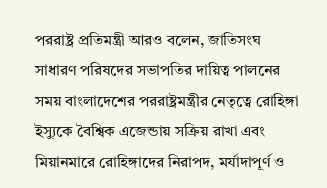পররাষ্ট্র প্রতিমন্ত্রী আরও বলেন, জাতিসংঘ সাধারণ পরিষদের সভাপতির দায়িত্ব পালনের সময় বাংলাদেশের পররাষ্ট্রমন্ত্রীর নেতৃত্বে রোহিঙ্গা ইস্যুকে বৈশ্বিক এজেন্ডায় সক্রিয় রাখা এবং মিয়ানমারে রোহিঙ্গাদের নিরাপদ, মর্যাদাপূর্ণ ও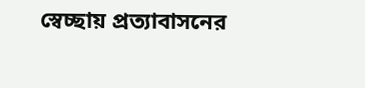স্বেচ্ছায় প্রত্যাবাসনের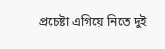প্রচেষ্টা এগিয়ে নিতে দুই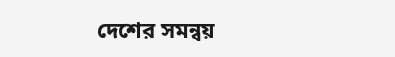দেশের সমন্বয়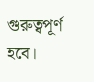গুরুত্বপূর্ণ হবে।